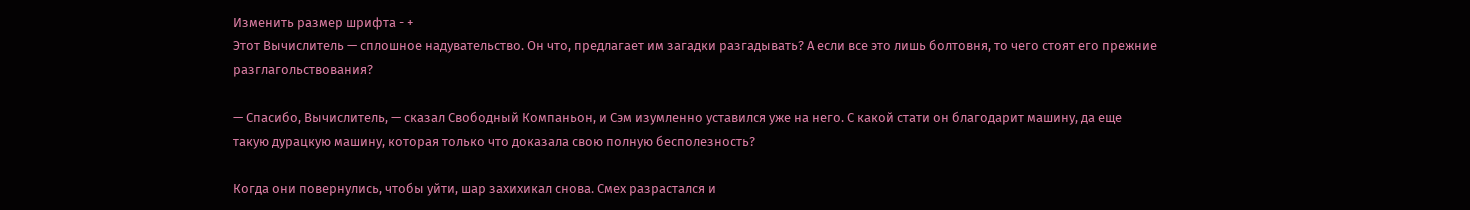Изменить размер шрифта - +
Этот Вычислитель — сплошное надувательство. Он что, предлагает им загадки разгадывать? А если все это лишь болтовня, то чего стоят его прежние разглагольствования?

— Спасибо, Вычислитель, — сказал Свободный Компаньон, и Сэм изумленно уставился уже на него. С какой стати он благодарит машину, да еще такую дурацкую машину, которая только что доказала свою полную бесполезность?

Когда они повернулись, чтобы уйти, шар захихикал снова. Смех разрастался и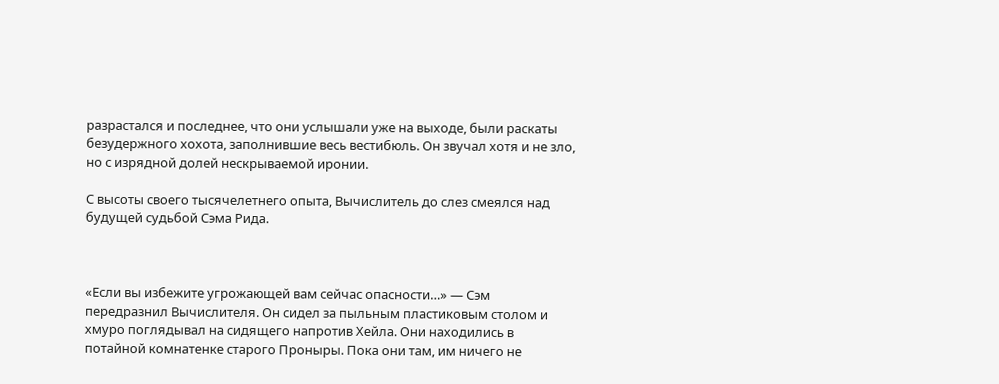разрастался и последнее, что они услышали уже на выходе, были раскаты безудержного хохота, заполнившие весь вестибюль. Он звучал хотя и не зло, но с изрядной долей нескрываемой иронии.

С высоты своего тысячелетнего опыта, Вычислитель до слез смеялся над будущей судьбой Сэма Рида.



«Если вы избежите угрожающей вам сейчас опасности…» — Сэм передразнил Вычислителя. Он сидел за пыльным пластиковым столом и хмуро поглядывал на сидящего напротив Хейла. Они находились в потайной комнатенке старого Проныры. Пока они там, им ничего не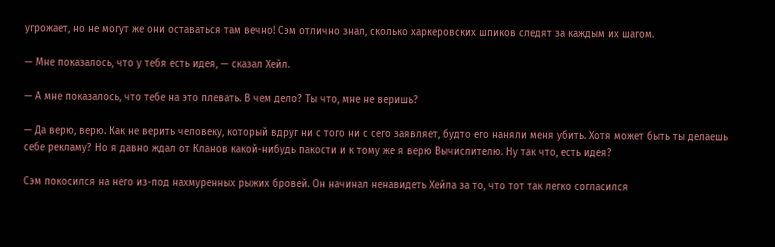угрожает, но не могут же они оставаться там вечно! Сэм отлично знал, сколько харкеровских шпиков следят за каждым их шагом.

— Мне показалось, что у тебя есть идея, — сказал Хейл.

— А мне показалось, что тебе на это плевать. В чем дело? Ты что, мне не веришь?

— Да верю, верю. Как не верить человеку, который вдруг ни с того ни с сего заявляет, будто его наняли меня убить. Хотя может быть ты делаешь себе рекламу? Но я давно ждал от Кланов какой-нибудь пакости и к тому же я верю Вычислителю. Ну так что, есть идея?

Сэм покосился на него из-под нахмуренных рыжих бровей. Он начинал ненавидеть Хейла за то, что тот так легко согласился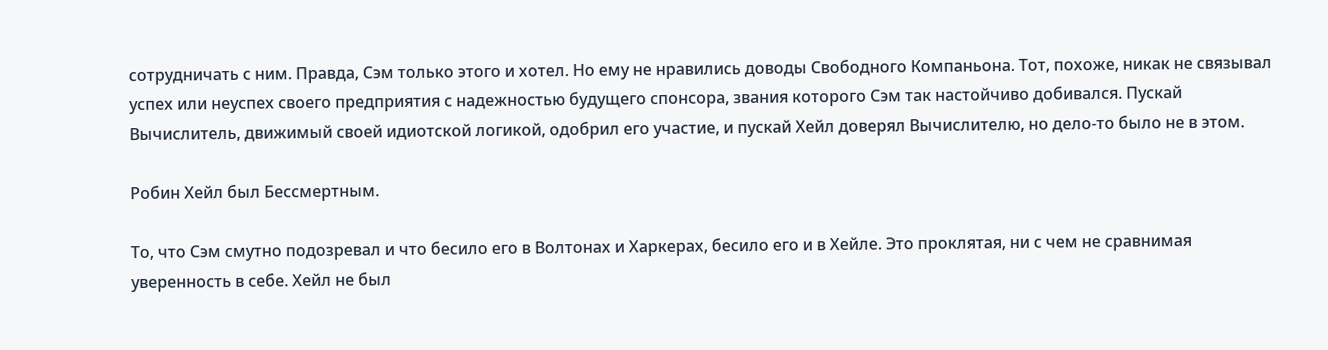сотрудничать с ним. Правда, Сэм только этого и хотел. Но ему не нравились доводы Свободного Компаньона. Тот, похоже, никак не связывал успех или неуспех своего предприятия с надежностью будущего спонсора, звания которого Сэм так настойчиво добивался. Пускай Вычислитель, движимый своей идиотской логикой, одобрил его участие, и пускай Хейл доверял Вычислителю, но дело-то было не в этом.

Робин Хейл был Бессмертным.

То, что Сэм смутно подозревал и что бесило его в Волтонах и Харкерах, бесило его и в Хейле. Это проклятая, ни с чем не сравнимая уверенность в себе. Хейл не был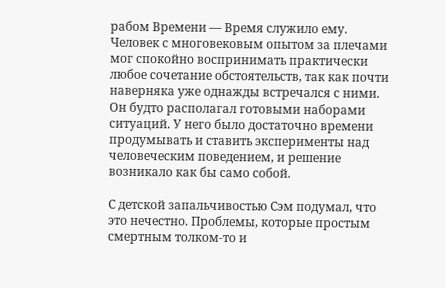рабом Времени — Время служило ему. Человек с многовековым опытом за плечами мог спокойно воспринимать практически любое сочетание обстоятельств, так как почти наверняка уже однажды встречался с ними. Он будто располагал готовыми наборами ситуаций. У него было достаточно времени продумывать и ставить эксперименты над человеческим поведением, и решение возникало как бы само собой.

С детской запальчивостью Сэм подумал, что это нечестно. Проблемы, которые простым смертным толком-то и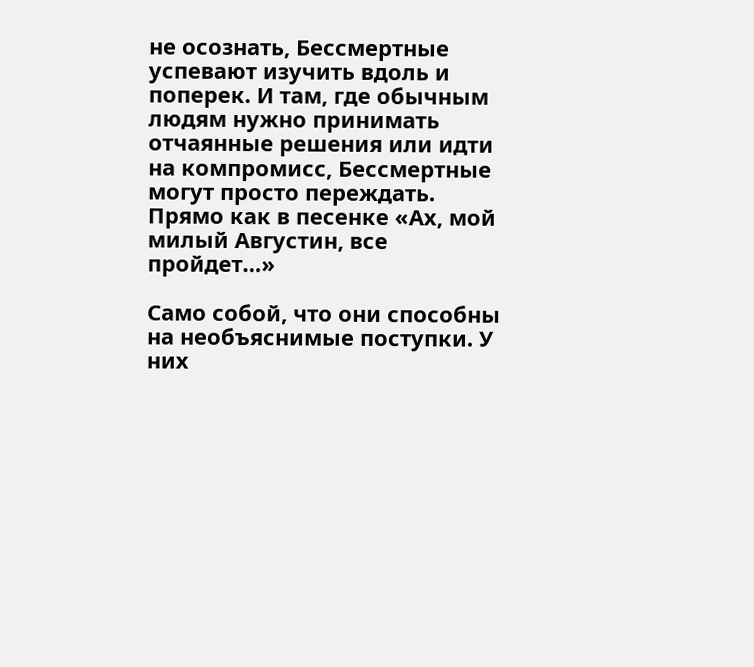не осознать, Бессмертные успевают изучить вдоль и поперек. И там, где обычным людям нужно принимать отчаянные решения или идти на компромисс, Бессмертные могут просто переждать. Прямо как в песенке «Ах, мой милый Августин, все пройдет…»

Само собой, что они способны на необъяснимые поступки. У них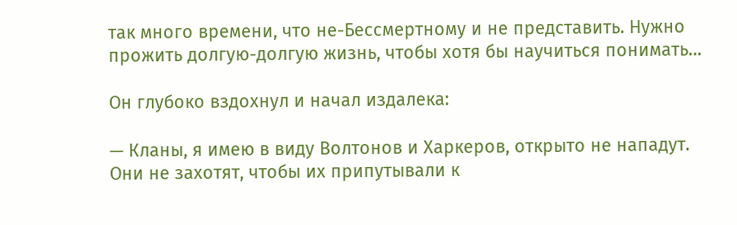так много времени, что не-Бессмертному и не представить. Нужно прожить долгую-долгую жизнь, чтобы хотя бы научиться понимать…

Он глубоко вздохнул и начал издалека:

— Кланы, я имею в виду Волтонов и Харкеров, открыто не нападут. Они не захотят, чтобы их припутывали к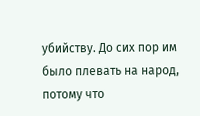убийству. До сих пор им было плевать на народ, потому что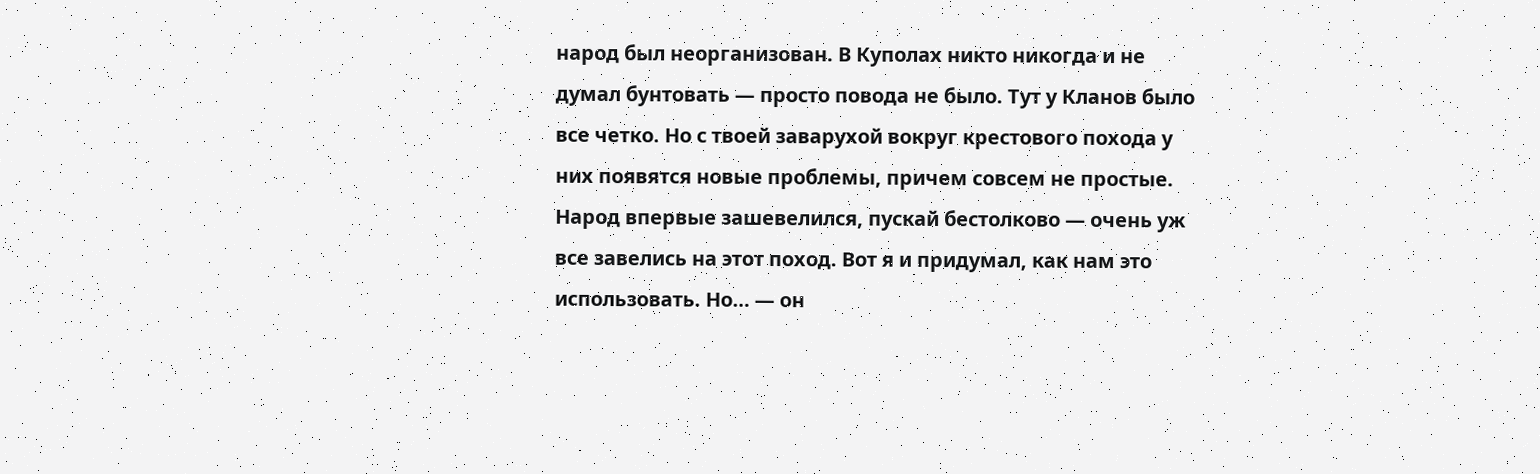народ был неорганизован. В Куполах никто никогда и не думал бунтовать — просто повода не было. Тут у Кланов было все четко. Но с твоей заварухой вокруг крестового похода у них появятся новые проблемы, причем совсем не простые. Народ впервые зашевелился, пускай бестолково — очень уж все завелись на этот поход. Вот я и придумал, как нам это использовать. Но… — он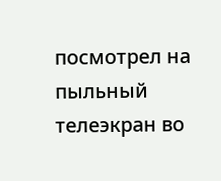посмотрел на пыльный телеэкран во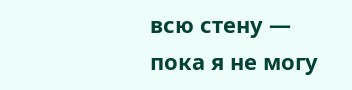всю стену — пока я не могу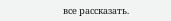все рассказать.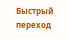Быстрый переход